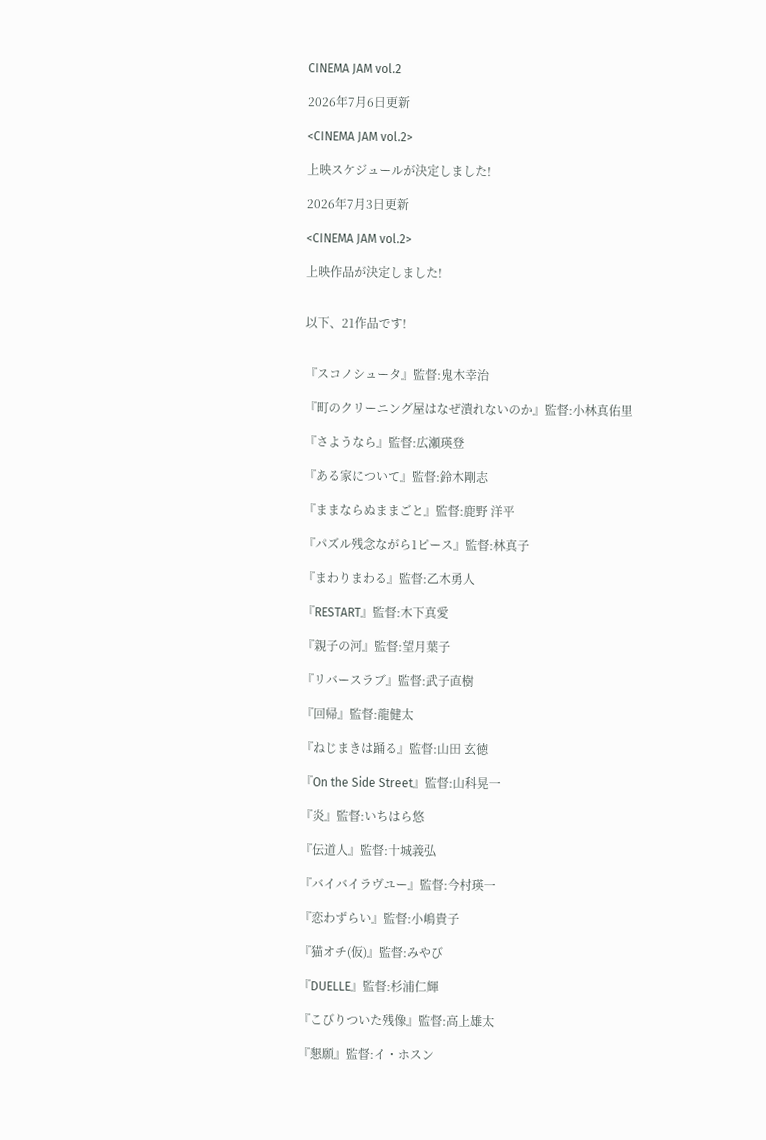CINEMA JAM vol.2

2026年7月6日更新

<CINEMA JAM vol.2>

上映スケジュールが決定しました!

2026年7月3日更新

<CINEMA JAM vol.2>

上映作品が決定しました!


以下、21作品です!


『スコノシュータ』監督:鬼木幸治

『町のクリーニング屋はなぜ潰れないのか』監督:小林真佑里

『さようなら』監督:広瀬瑛登

『ある家について』監督:鈴木剛志

『ままならぬままごと』監督:鹿野 洋平

『パズル残念ながら1ピース』監督:林真子

『まわりまわる』監督:乙木勇人

『RESTART』監督:木下真愛

『親子の河』監督:望月葉子

『リバースラブ』監督:武子直樹

『回帰』監督:龍健太

『ねじまきは踊る』監督:山田 玄徳

『On the Side Street』監督:山科晃一

『炎』監督:いちはら悠

『伝道人』監督:十城義弘

『バイバイラヴユー』監督:今村瑛一

『恋わずらい』監督:小嶋貴子

『猫オチ(仮)』監督:みやび

『DUELLE』監督:杉浦仁輝

『こびりついた残像』監督:高上雄太

『懇願』監督:イ・ホスン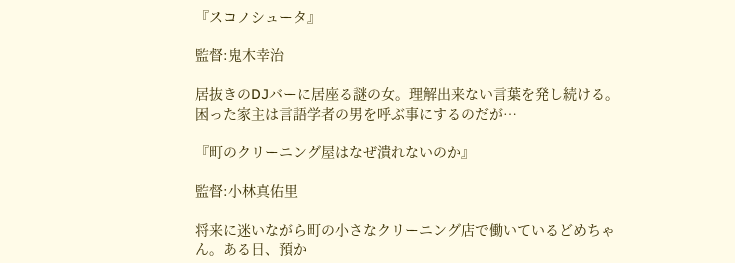『スコノシュータ』

監督:鬼木幸治

居抜きのDJバーに居座る謎の女。理解出来ない言葉を発し続ける。困った家主は言語学者の男を呼ぶ事にするのだが…

『町のクリーニング屋はなぜ潰れないのか』

監督:小林真佑里

将来に迷いながら町の小さなクリーニング店で働いているどめちゃん。ある日、預か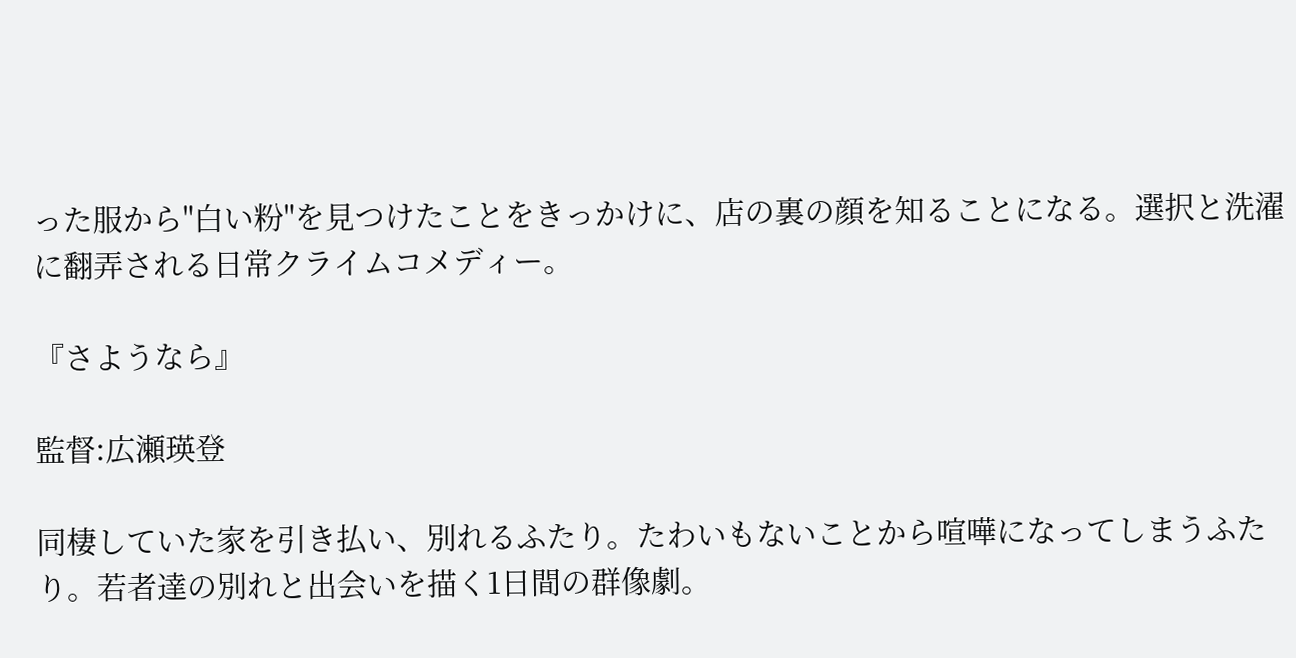った服から"白い粉"を見つけたことをきっかけに、店の裏の顔を知ることになる。選択と洗濯に翻弄される日常クライムコメディー。

『さようなら』

監督:広瀬瑛登

同棲していた家を引き払い、別れるふたり。たわいもないことから喧嘩になってしまうふたり。若者達の別れと出会いを描く1日間の群像劇。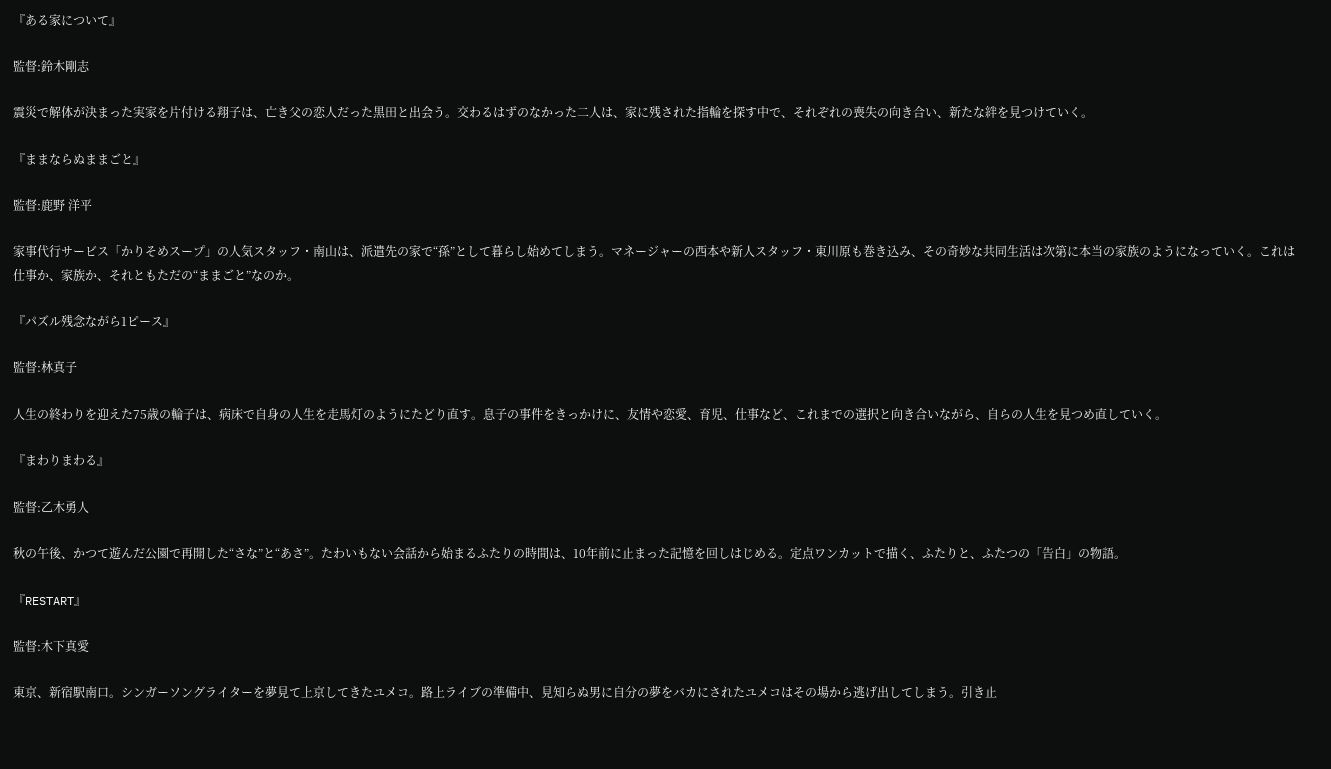『ある家について』

監督:鈴木剛志

震災で解体が決まった実家を片付ける翔子は、亡き父の恋人だった黒田と出会う。交わるはずのなかった二人は、家に残された指輪を探す中で、それぞれの喪失の向き合い、新たな絆を見つけていく。

『ままならぬままごと』

監督:鹿野 洋平

家事代行サービス「かりそめスープ」の人気スタッフ・南山は、派遣先の家で“孫”として暮らし始めてしまう。マネージャーの西本や新人スタッフ・東川原も巻き込み、その奇妙な共同生活は次第に本当の家族のようになっていく。これは仕事か、家族か、それともただの“ままごと”なのか。

『パズル残念ながら1ピース』

監督:林真子

人生の終わりを迎えた75歳の輪子は、病床で自身の人生を走馬灯のようにたどり直す。息子の事件をきっかけに、友情や恋愛、育児、仕事など、これまでの選択と向き合いながら、自らの人生を見つめ直していく。

『まわりまわる』

監督:乙木勇人

秋の午後、かつて遊んだ公園で再開した“さな”と“あさ”。たわいもない会話から始まるふたりの時間は、10年前に止まった記憶を回しはじめる。定点ワンカットで描く、ふたりと、ふたつの「告白」の物語。

『RESTART』

監督:木下真愛

東京、新宿駅南口。シンガーソングライターを夢見て上京してきたユメコ。路上ライブの準備中、見知らぬ男に自分の夢をバカにされたユメコはその場から逃げ出してしまう。引き止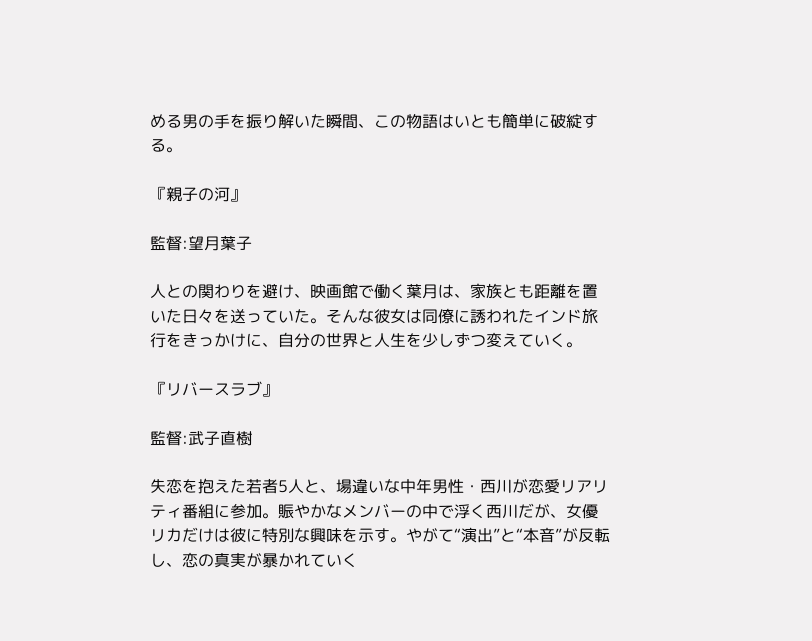める男の手を振り解いた瞬間、この物語はいとも簡単に破綻する。

『親子の河』

監督:望月葉子

人との関わりを避け、映画館で働く葉月は、家族とも距離を置いた日々を送っていた。そんな彼女は同僚に誘われたインド旅行をきっかけに、自分の世界と人生を少しずつ変えていく。

『リバースラブ』

監督:武子直樹

失恋を抱えた若者5人と、場違いな中年男性・西川が恋愛リアリティ番組に参加。賑やかなメンバーの中で浮く西川だが、女優リカだけは彼に特別な興味を示す。やがて“演出”と“本音”が反転し、恋の真実が暴かれていく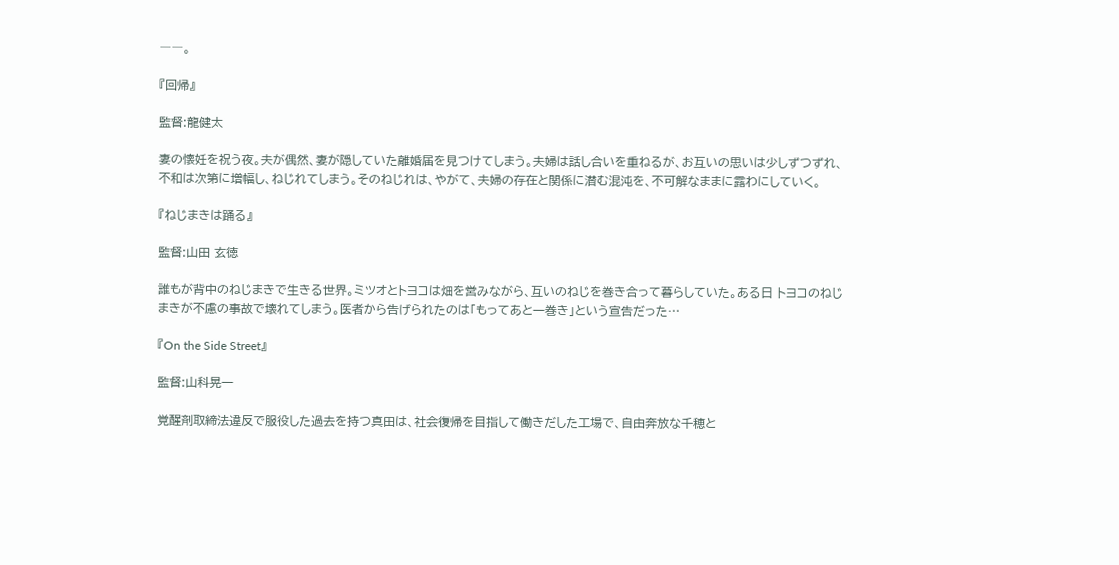――。

『回帰』

監督:龍健太

妻の懐妊を祝う夜。夫が偶然、妻が隠していた離婚届を見つけてしまう。夫婦は話し合いを重ねるが、お互いの思いは少しずつずれ、不和は次第に増幅し、ねじれてしまう。そのねじれは、やがて、夫婦の存在と関係に潜む混沌を、不可解なままに露わにしていく。

『ねじまきは踊る』

監督:山田 玄徳

誰もが背中のねじまきで生きる世界。ミツオとトヨコは畑を営みながら、互いのねじを巻き合って暮らしていた。ある日 トヨコのねじまきが不慮の事故で壊れてしまう。医者から告げられたのは「もってあと一巻き」という宣告だった…

『On the Side Street』

監督:山科晃一

覚醒剤取締法違反で服役した過去を持つ真田は、社会復帰を目指して働きだした工場で、自由奔放な千穂と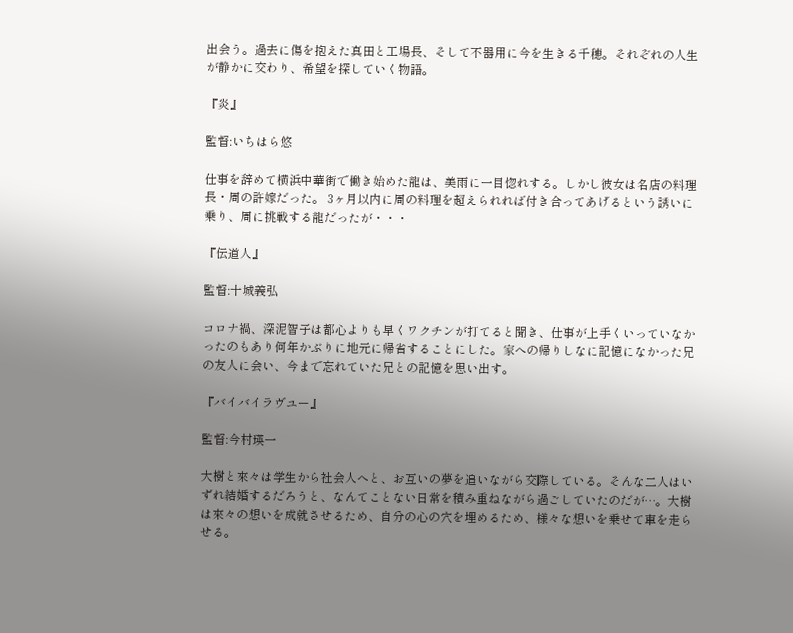出会う。過去に傷を抱えた真田と工場長、そして不器用に今を生きる千穂。それぞれの人生が静かに交わり、希望を探していく物語。

『炎』

監督:いちはら悠

仕事を辞めて横浜中華街で働き始めた龍は、美雨に一目惚れする。しかし彼女は名店の料理長・周の許嫁だった。 3ヶ月以内に周の料理を超えられれば付き合ってあげるという誘いに乗り、周に挑戦する龍だったが・・・

『伝道人』

監督:十城義弘

コロナ禍、深泥智子は都心よりも早くワクチンが打てると聞き、仕事が上手くいっていなかったのもあり何年かぶりに地元に帰省することにした。家への帰りしなに記憶になかった兄の友人に会い、今まで忘れていた兄との記憶を思い出す。

『バイバイラヴユー』

監督:今村瑛一

大樹と來々は学生から社会人へと、お互いの夢を追いながら交際している。そんな二人はいずれ結婚するだろうと、なんてことない日常を積み重ねながら過ごしていたのだが…。大樹は來々の想いを成就させるため、自分の心の穴を埋めるため、様々な想いを乗せて車を走らせる。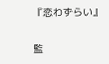『恋わずらい』

監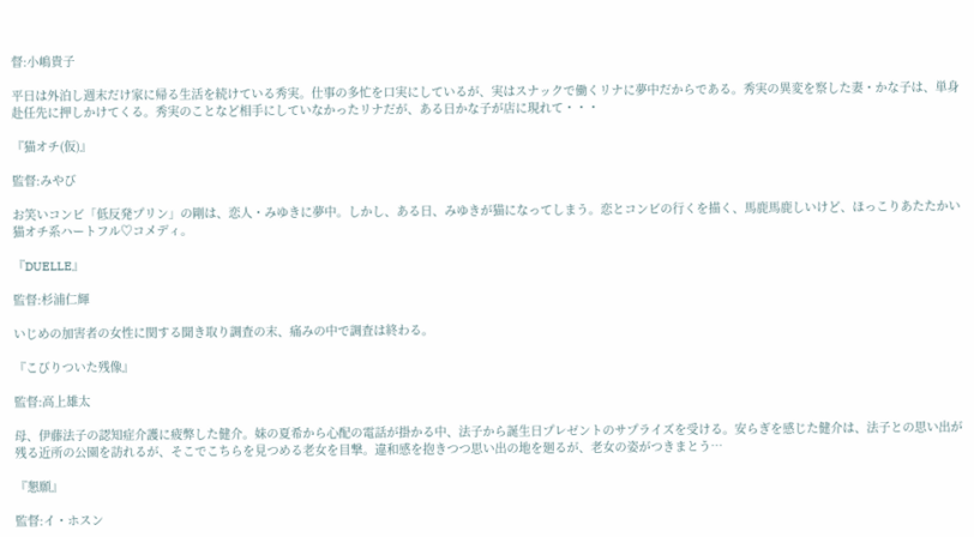督:小嶋貴子

平日は外泊し週末だけ家に帰る生活を続けている秀実。仕事の多忙を口実にしているが、実はスナックで働くリナに夢中だからである。秀実の異変を察した妻・かな子は、単身赴任先に押しかけてくる。秀実のことなど相手にしていなかったリナだが、ある日かな子が店に現れて・・・

『猫オチ(仮)』

監督:みやび

お笑いコンビ「低反発プリン」の剛は、恋人・みゆきに夢中。しかし、ある日、みゆきが猫になってしまう。恋とコンビの行くを描く、馬鹿馬鹿しいけど、ほっこりあたたかい猫オチ系ハートフル♡コメディ。

『DUELLE』

監督:杉浦仁輝

いじめの加害者の女性に関する聞き取り調査の末、痛みの中で調査は終わる。

『こびりついた残像』

監督:高上雄太

母、伊藤法子の認知症介護に疲弊した健介。妹の夏希から心配の電話が掛かる中、法子から誕生日プレゼントのサプライズを受ける。安らぎを感じた健介は、法子との思い出が残る近所の公園を訪れるが、そこでこちらを見つめる老女を目撃。違和感を抱きつつ思い出の地を廻るが、老女の姿がつきまとう…

『懇願』

監督:イ・ホスン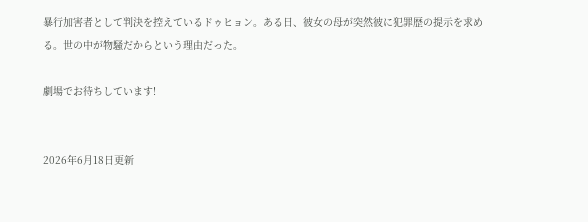暴行加害者として判決を控えているドゥヒョン。ある日、彼女の母が突然彼に犯罪歴の提示を求める。世の中が物騒だからという理由だった。

劇場でお待ちしています!


2026年6月18日更新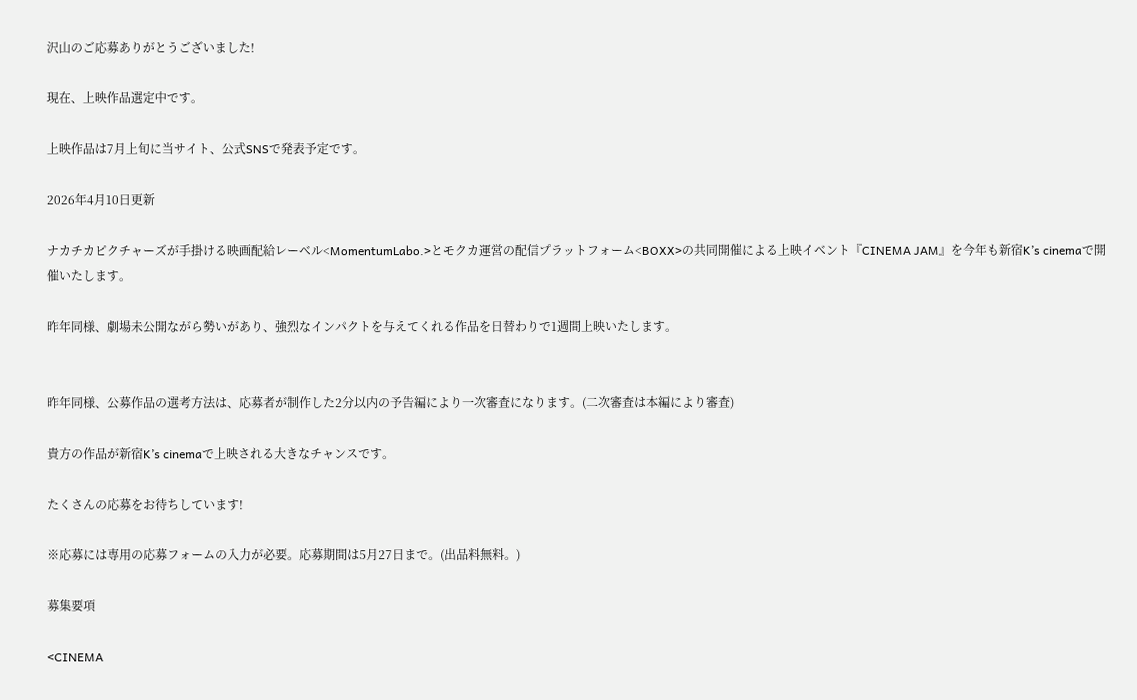沢山のご応募ありがとうございました!

現在、上映作品選定中です。

上映作品は7月上旬に当サイト、公式SNSで発表予定です。

2026年4月10日更新

ナカチカピクチャーズが手掛ける映画配給レーベル<MomentumLabo.>とモクカ運営の配信プラットフォーム<BOXX>の共同開催による上映イベント『CINEMA JAM』を今年も新宿K’s cinemaで開催いたします。

昨年同様、劇場未公開ながら勢いがあり、強烈なインパクトを与えてくれる作品を日替わりで1週間上映いたします。


昨年同様、公募作品の選考方法は、応募者が制作した2分以内の予告編により一次審査になります。(二次審査は本編により審査)

貴方の作品が新宿K’s cinemaで上映される大きなチャンスです。

たくさんの応募をお待ちしています!

※応募には専用の応募フォームの入力が必要。応募期間は5月27日まで。(出品料無料。)

募集要項

<CINEMA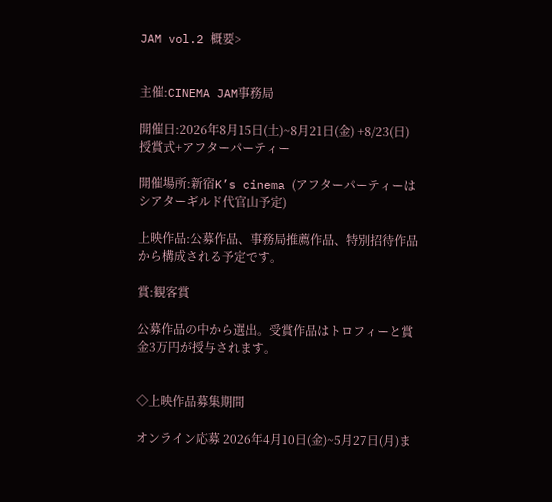JAM vol.2 概要>


主催:CINEMA JAM事務局

開催日:2026年8月15日(土)~8月21日(金) +8/23(日)授賞式+アフターパーティー

開催場所:新宿K’s cinema (アフターパーティーはシアターギルド代官山予定)

上映作品:公募作品、事務局推薦作品、特別招待作品から構成される予定です。

賞:観客賞

公募作品の中から選出。受賞作品はトロフィーと賞金3万円が授与されます。


◇上映作品募集期間

オンライン応募 2026年4月10日(金)~5月27日(月)ま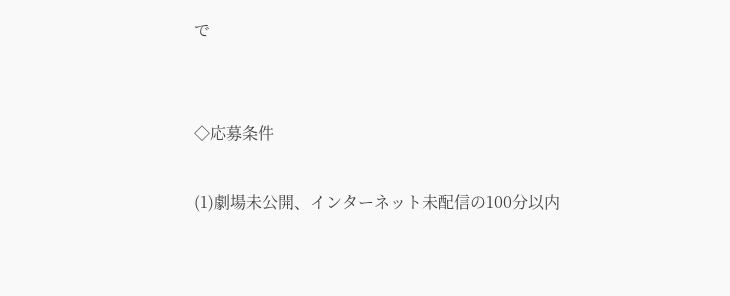で


◇応募条件

(1)劇場未公開、インターネット未配信の100分以内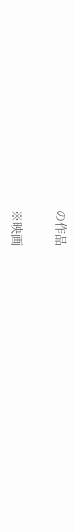の作品

※映画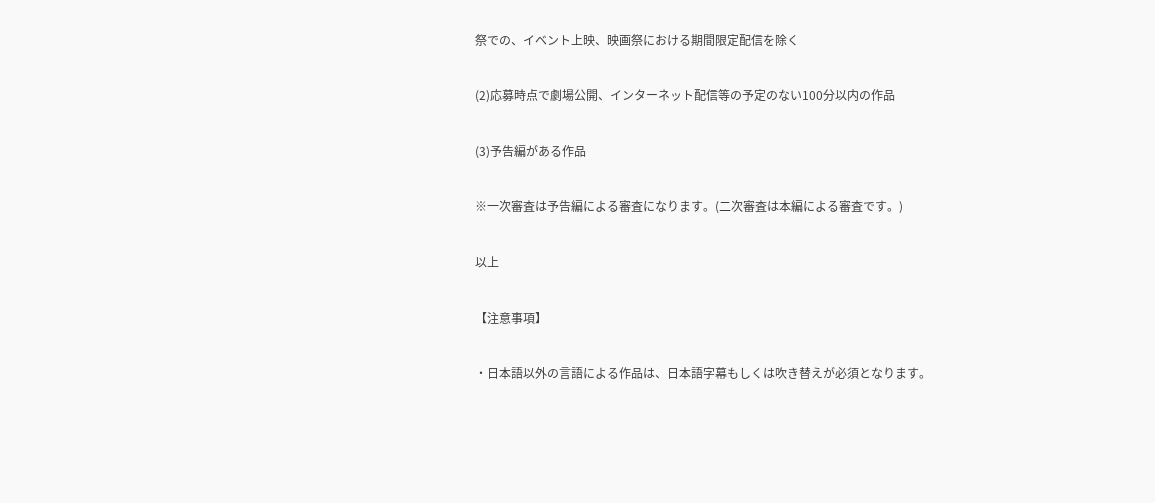祭での、イベント上映、映画祭における期間限定配信を除く

(2)応募時点で劇場公開、インターネット配信等の予定のない100分以内の作品

(3)予告編がある作品

※一次審査は予告編による審査になります。(二次審査は本編による審査です。)

以上

【注意事項】

・日本語以外の言語による作品は、日本語字幕もしくは吹き替えが必須となります。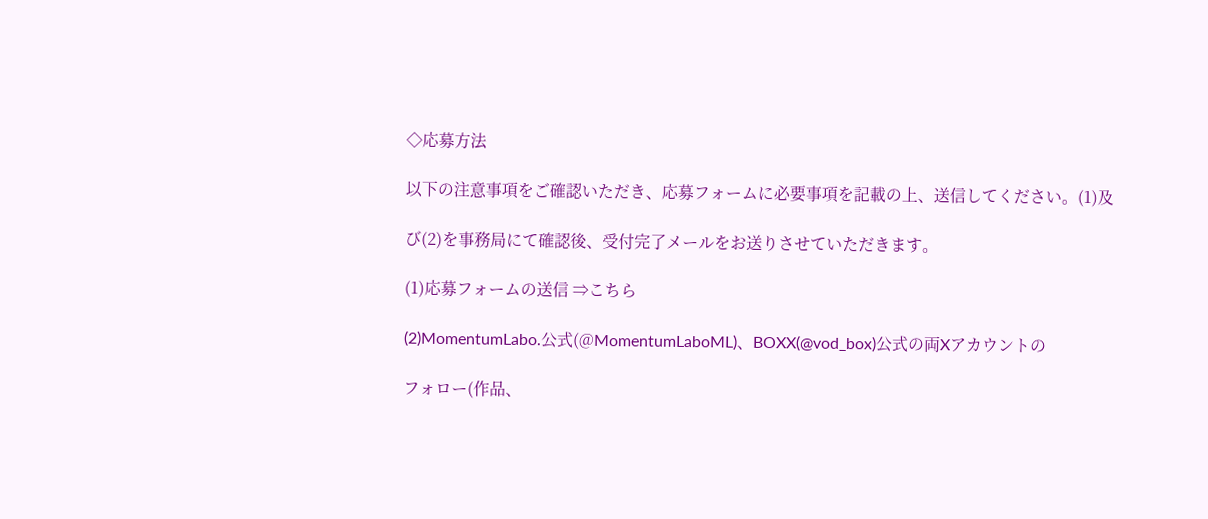◇応募方法

以下の注意事項をご確認いただき、応募フォームに必要事項を記載の上、送信してください。(1)及

び(2)を事務局にて確認後、受付完了メールをお送りさせていただきます。

(1)応募フォームの送信 ⇒こちら

(2)MomentumLabo.公式(@MomentumLaboML)、BOXX(@vod_box)公式の両Xアカウントの

フォロー(作品、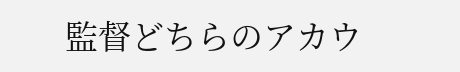監督どちらのアカウ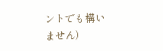ントでも構いません)